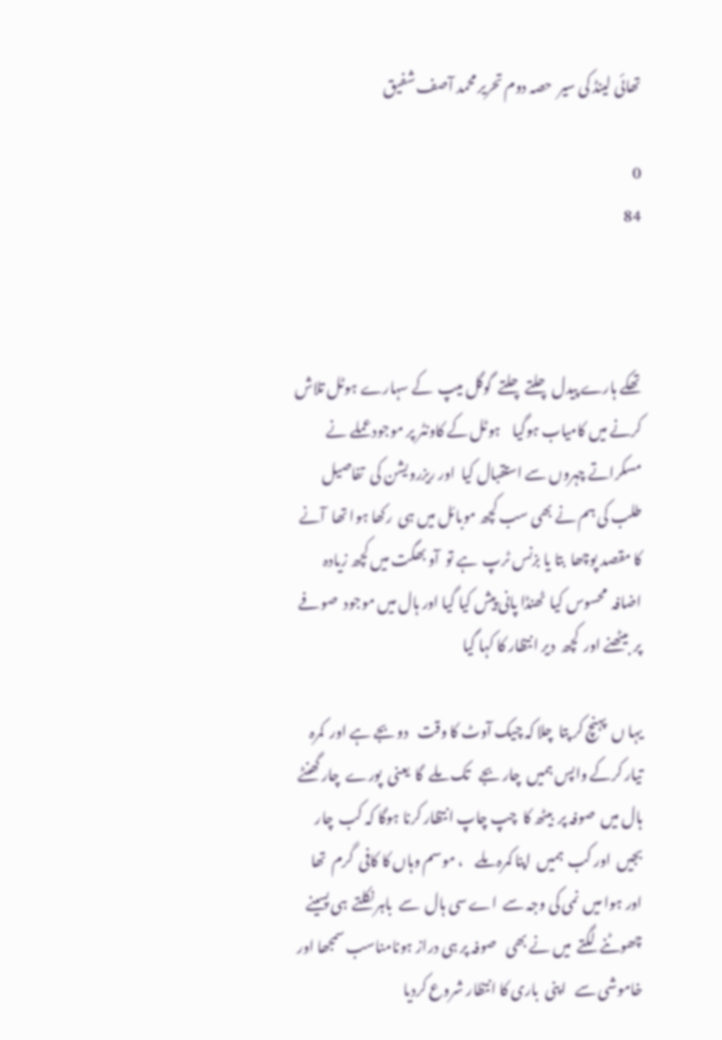تھائی لینڈ کی سیر  حصہ دوم تحریر محمد آصف شفیق

0
84



تھکے ہارے پیدل چلتے چلتے  گوگل میپ  کے سہارے ہوٹل تلاش کرنے میں کامیاب ہوگیا    ہوٹل کے کاونٹر پر موجود عملے نے مسکراتے چہروں سے استقبال کیا  اور ریزرویشن کی  تفاصیل  طلب کی ہم نے بھی سب کچھ موبائل میں ہی  رکھا ہوا تھا  آنے کا مقصد پوچھا  بتا یا بزنس ٹرپ  ہے تو  آو بھگت میں کچھ زیادہ اضافہ  محسوس کیا  ٹھنڈا پانی پیش کیا گیا اور ہال میں موجود  صوفے پر  بیٹھنے اور  کچھ  دیر انتظار کا کہا گیا

یہا ں  پہنچ کر پتا  چلا کہ چیک آوٹ کا وقت   دو بجے ہے اور  کمرہ تیار کرکے واپس ہمیں  چار بجے   تک ملے  گا  یعنی  پورے  چار گھنٹے  ہال میں  صوفہ پر  بیٹھ کا  چپ چاپ انتظار کرنا ہوگا کہ کب  چار بجیں  اور کب  ہمیں  اپنا کمرہ ملے    ، موسم وہاں کا کافی  گرم  تھا  اور ہوا میں  نمی کی وجہ سے  اے سی ہال  سے  باہر نکلتے  ہی پسینے  چھوٹنے  لگتے  میں نے بھی   صوفہ پر ہی دراز ہونامناسب سمجھا اور خاموشی سے   اپنی  باری کا انتظار شروع کردیا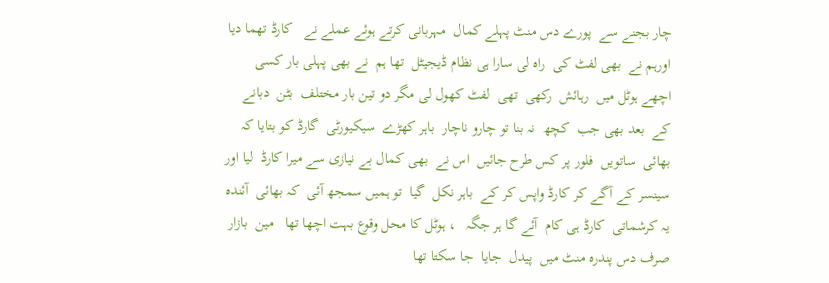چار بجنے سے  پورے دس منٹ پہلے کمال  مہربانی کرتے ہوئے عملے نے   کارڈ تھما دیا اورہم نے  بھی لفٹ کی  راہ لی سارا ہی نظام ڈیجیٹل  تھا ہم  نے بھی پہلی بار کسی اچھے ہوٹل میں  رہائش  رکھی  تھی  لفٹ کھول لی مگر دو تین بار مختلف  بٹن  دبانے کے  بعد بھی جب  کچھ  نہ بنا تو چارو ناچار  باہر کھڑے  سیکیورٹی  گارڈ کو بتایا کہ بھائی  ساتویں  فلور پر کس طرح جائیں  اس نے  بھی کمال بے نیازی سے میرا کارڈ  لیا اور سینسر کے آگے کر کارڈ واپس کر کے  باہر نکل  گیا  تو ہمیں سمجھ آئی  کہ بھائی  آئندہ  یہ کرشماتی  کارڈ ہی کام  آئے گا ہر جگہ   ، ہوٹل کا محل وقوع بہت اچھا تھا   مین  بازار  صرف دس پندرہ منٹ میں  پیدل  جایا  جا سکتا تھا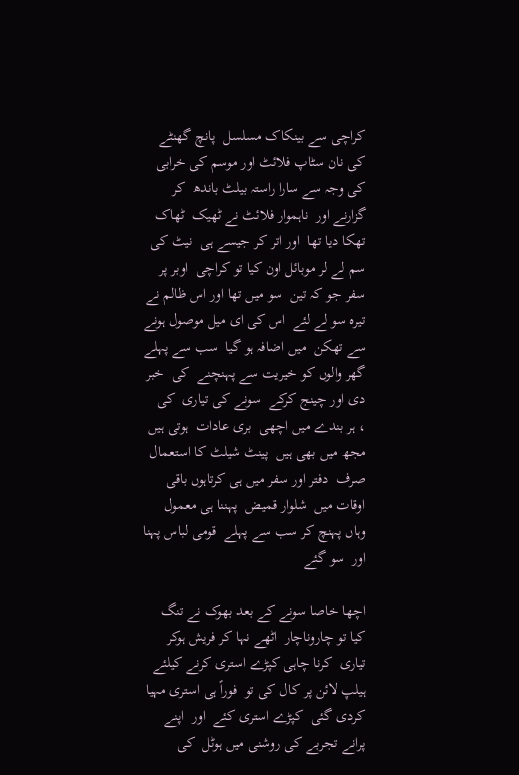کراچی سے بینکاک مسلسل  پانچ گھنٹے کی نان سٹاپ فلائٹ اور موسم کی خرابی کی وجہ سے سارا راستہ بیلٹ باندھ  کر  گزارنے اور  ناہموار فلائٹ نے ٹھیک  ٹھاک  تھکا دیا تھا  اور اتر کر جیسے ہی  نیٹ کی سم لے لر موبائل اون کیا تو کراچی  اوبر پر سفر جو کہ تین  سو میں تھا اور اس ظالم نے تیرہ سو لے لئے  اس کی ای میل موصول ہونے سے تھکن  میں اضافہ ہو گیا  سب سے پہلے  گھر والوں کو خیریت سے پہنچنے  کی  خبر دی اور چینج کرکے  سونے کی تیاری  کی   ، ہر بندے میں اچھی  بری عادات  ہوتی ہیں  مجھ میں بھی ہیں  پینٹ شیلٹ کا استعمال صرف  دفتر اور سفر میں ہی کرتاہوں باقی اوقات میں  شلوار قمیض  پہننا ہی معمول وہاں پہنچ کر سب سے پہلے  قومی لباس پہنا اور  سو گئے

اچھا خاصا سونے کے بعد بھوک نے تنگ کیا تو چاروناچار  اٹھے نہا کر فریش ہوکر تیاری  کرنا چاہی کپڑے استری کرنے کیلئے ہیلپ لائن پر کال کی تو  فوراً ہی استری مہیا کردی گئی  کپڑے استری کئے  اور  اپنے پرانے تجربے کی روشنی میں ہوٹل  کی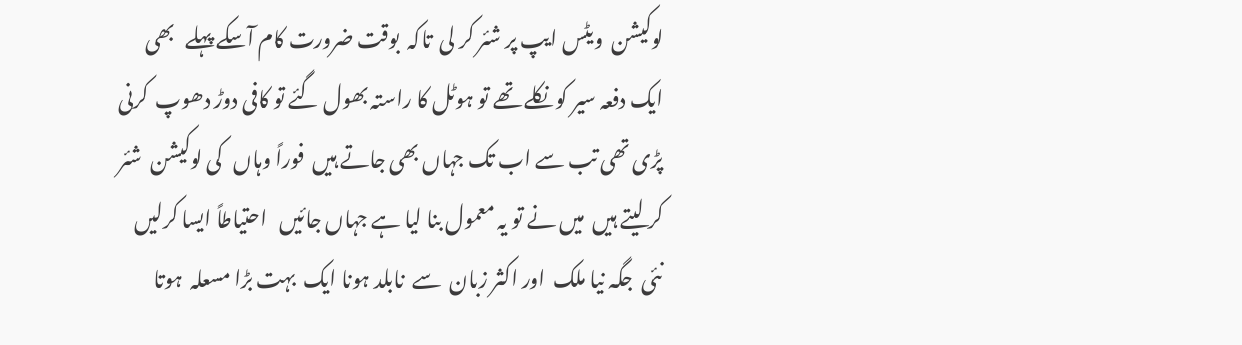لوکیشن  ویٹس ایپ پر شئر کر لی  تاکہ  بوقت ضرورت کام آسکے پہلے   بھی ایک دفعہ سیر کو نکلے تھے تو ہوٹل کا راستہ بھول گئے تو کافی دوڑ دھوپ  کرنی پڑی تھی تب سے اب تک جہاں بھی جاتے ہیں  فوراً وہاں   کی لوکیشن  شئر کر لیتے ہیں  میں نے تو یہ معمول بنا لیا ہے جہاں جائیں   احتیاطاً ایسا کرلیں   نئی  جگہ نیا ملک  اور اکثر زبان  سے  نابلد ہونا ایک  بہت بڑا مسعلہ  ہوتا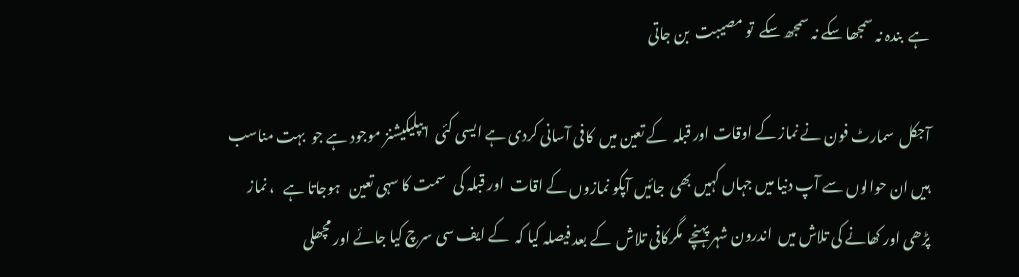ہے  بندہ نہ سمجھا سکے نہ سمجھ سکے  تو مصیبت  بن جاتی

آجکل  سمارٹ فون نے نماز کے اوقات اور قبلہ  کے تعین میں  کافی آسانی کردی ہے ایسی کئی  ایپلیکیشنز موجود ہے جو  بہت مناسب ہیں ان حوالوں سے آپ دنیا میں جہاں کہیں بھی  جائیں آپکو نمازوں کے اقات  اور قبلہ کی   سمت کا سہی تعین   ہوجاتا ہے   ، نماز پڑھی اور کھانے کی تلاش میں  اندرون شہر پہنچے  مگرکافی تلاش  کے بعد فیصلہ کیا کہ  کے ایف سی سرچ کیا جائے اور مچھلی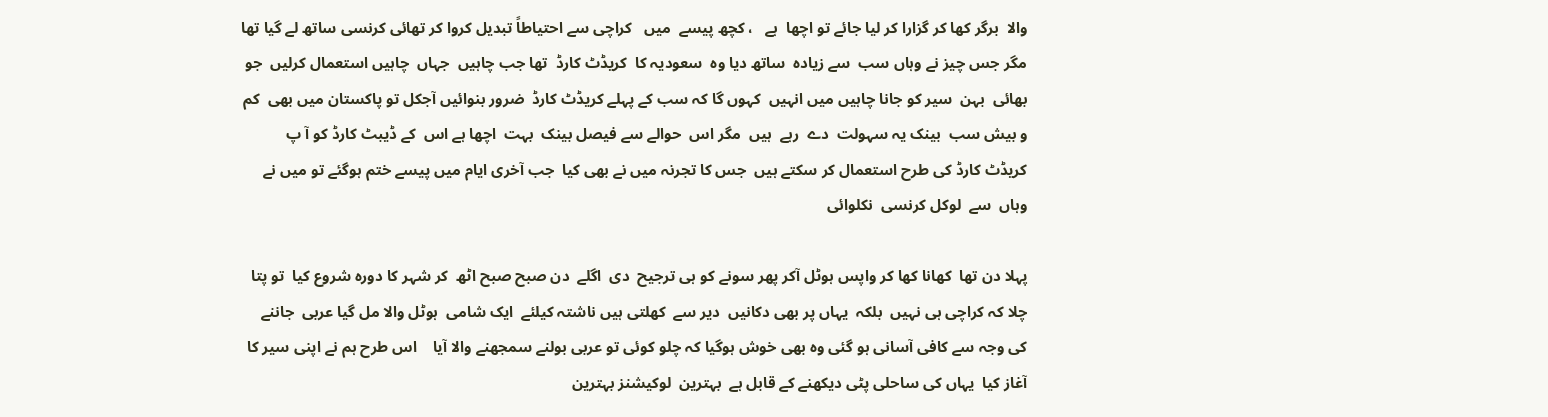والا  برگر کھا کر گزارا کر لیا جائے تو اچھا  ہے   ، کچھ پیسے  میں   کراچی سے احتیاطاً تبدیل کروا کر تھائی کرنسی ساتھ لے گیا تھا مگر جس چیز نے وہاں سب  سے زیادہ  ساتھ دیا وہ  سعودیہ کا  کریڈٹ کارڈ  تھا جب چاہیں  جہاں  چاہیں استعمال کرلیں  جو بھائی  بہن  سیر کو جانا چاہیں میں انہیں  کہوں گا کہ سب کے پہلے کریڈٹ کارڈ  ضرور بنوائیں آجکل تو پاکستان میں بھی  کم و بیش سب  بینک یہ سہولت  دے  رہے  ہیں  مگر اس  حوالے سے فیصل بینک  بہت  اچھا ہے اس  کے ڈیبٹ کارڈ کو آ پ  کریڈٹ کارڈ کی طرح استعمال کر سکتے ہیں  جس کا تجرنہ میں نے بھی کیا  جب آخری ایام میں پیسے ختم ہوگئے تو میں نے  وہاں  سے  لوکل کرنسی  نکلوائی

پہلا دن تھا  کھانا کھا کر واپس ہوٹل آکر پھر سونے کو ہی ترجیح  دی  اگلے  دن صبح صبح اٹھ  کر شہر کا دورہ شروع کیا  تو پتا چلا کہ کراچی ہی نہیں  بلکہ  یہاں پر بھی دکانیں  دیر سے  کھلتی ہیں ناشتہ کیلئے  ایک شامی  ہوٹل والا مل گیا عربی  جاننے کی وجہ سے کافی آسانی ہو گئی وہ بھی خوش ہوگیا کہ چلو کوئی تو عربی بولنے سمجھنے والا آیا    اس طرح ہم نے اپنی سیر کا آغاز کیا  یہاں کی ساحلی پٹی دیکھنے کے قابل ہے  بہترین  لوکیشنز بہترین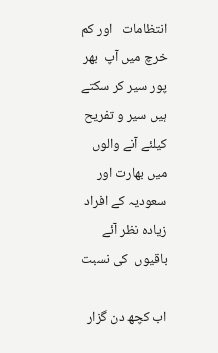انتظامات   اور کم خرچ میں آپ  بھر پور سیر کر سکتے ہیں سیر و تفریح کیلئے آنے والوں میں بھارت اور سعودیہ کے افراد زیادہ نظر آئے  باقیوں  کی نسبت

اب کچھ دن گزار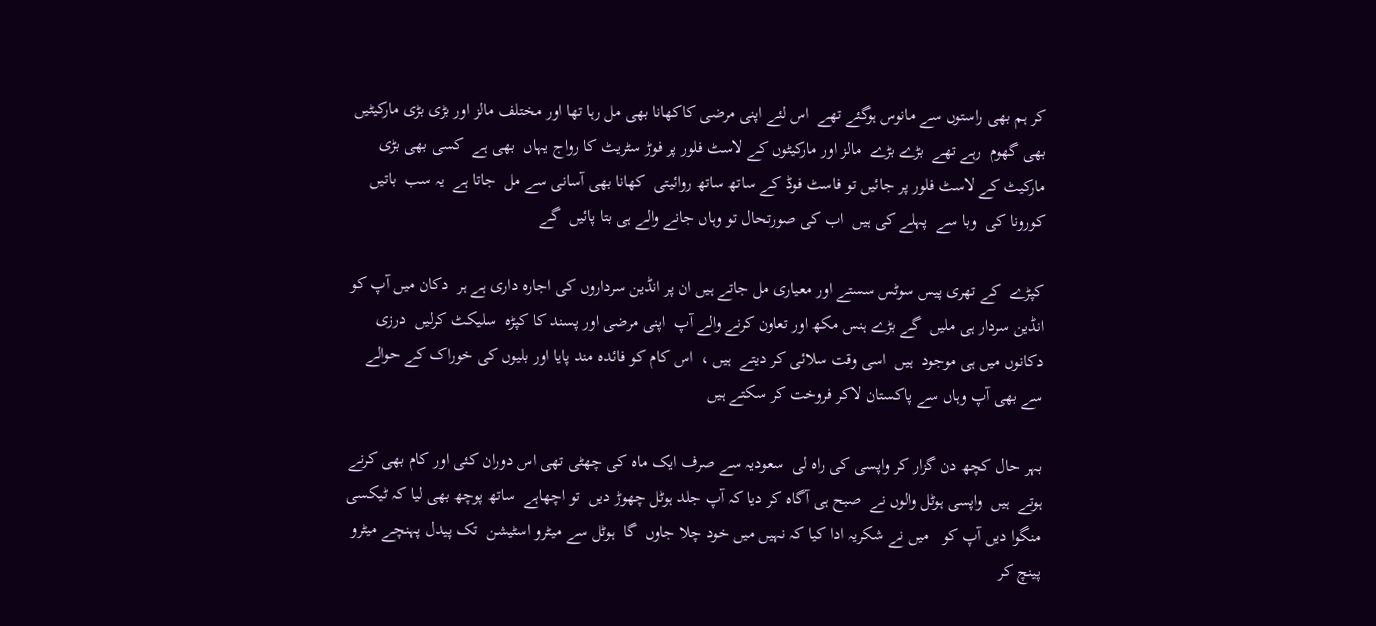کر ہم بھی راستوں سے مانوس ہوگئے تھے  اس لئے اپنی مرضی کاکھانا بھی مل رہا تھا اور مختلف مالز اور بڑی بڑی مارکیٹیں بھی گھوم  رہے تھے  بڑے بڑے  مالز اور مارکیٹوں کے لاسٹ فلور پر فوڑ سٹریٹ کا رواج یہاں  بھی ہے  کسی بھی بڑی مارکیٹ کے لاسٹ فلور پر جائیں تو فاسٹ فوڈ کے ساتھ ساتھ روائیتی  کھانا بھی آسانی سے مل  جاتا ہے  یہ سب  باتیں  کورونا کی  وبا سے  پہلے کی ہیں  اب کی صورتحال تو وہاں جانے والے ہی بتا پائیں  گے

کپڑے  کے تھری پیس سوٹس سستے اور معیاری مل جاتے ہیں ان پر انڈین سرداروں کی اجارہ داری ہے ہر  دکان میں آپ کو انڈین سردار ہی ملیں  گے بڑے ہنس مکھ اور تعاون کرنے والے آپ  اپنی مرضی اور پسند کا کپڑہ  سلیکٹ کرلیں  درزی دکانوں میں ہی موجود  ہیں  اسی وقت سلائی کر دیتے  ہیں ،  اس کام کو فائدہ مند پایا اور بلیوں کی خوراک کے حوالے سے بھی آپ وہاں سے پاکستان لاکر فروخت کر سکتے ہیں

بہر حال کچھ دن گزار کر واپسی کی راہ لی  سعودیہ سے صرف ایک ماہ کی چھٹی تھی اس دوران کئی اور کام بھی کرنے ہوتے  ہیں  واپسی ہوٹل والوں نے  صبح ہی آگاہ کر دیا کہ آپ جلد ہوٹل چھوڑ دیں  تو اچھاہے  ساتھ پوچھ بھی لیا کہ ٹیکسی منگوا دیں آپ کو   میں نے شکریہ ادا کیا کہ نہیں میں خود چلا جاوں  گا  ہوٹل سے میٹرو اسٹیشن  تک پیدل پہنچے میٹرو پینچ کر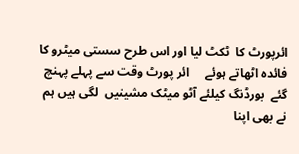ائرپورٹ کا  ٹکٹ لیا اور اس طرح سستی میٹرو کا فائدہ اٹھاتے ہوئے     ائر پورٹ وقت سے پہلے پہنچ گئے  بورڈنگ کیلئے آٹو میٹک مشینیں  لگی ہیں ہم نے بھی اپنا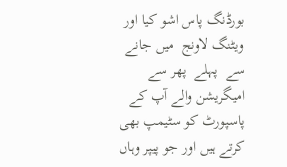بورڈنگ پاس اشو کیا اور  ویٹنگ لاونج  میں جانے سے  پہلے  پھر سے  امیگریشن والے آپ کے پاسپورٹ کو سٹیمپ بھی کرتے ہیں اور جو پیپر وہاں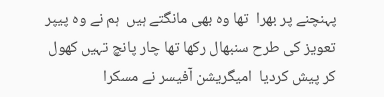پہنچنے پر بھرا  تھا وہ بھی مانگتے ہیں  ہم نے وہ پیپر تعویز کی طرح سنبھال رکھا تھا چار پانچ تہیں کھول کر پیش کردیا  امیگریشن آفیسر نے مسکرا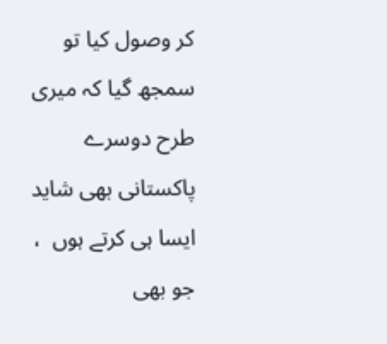کر وصول کیا تو سمجھ گیا کہ میری طرح دوسرے پاکستانی بھی شاید ایسا ہی کرتے ہوں  ، جو بھی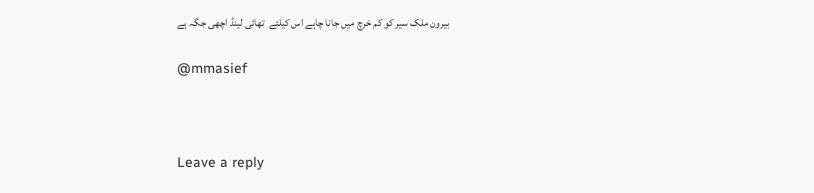بیرون ملک سیر کو کم خرچ میں جانا چاہے اس کیلئے  تھائی لینڈ اچھی جگہ ہے

@mmasief



Leave a reply